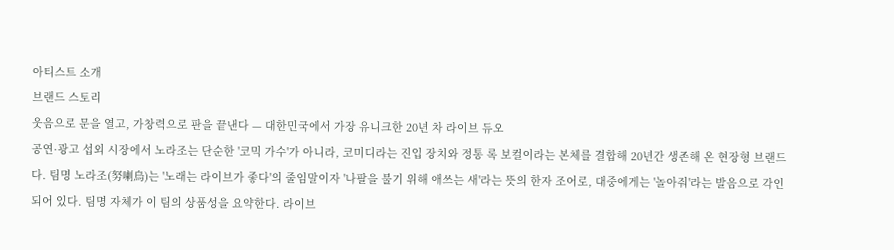아티스트 소개
브랜드 스토리
웃음으로 문을 열고, 가창력으로 판을 끝낸다 — 대한민국에서 가장 유니크한 20년 차 라이브 듀오
공연·광고 섭외 시장에서 노라조는 단순한 '코믹 가수'가 아니라, 코미디라는 진입 장치와 정통 록 보컬이라는 본체를 결합해 20년간 생존해 온 현장형 브랜드다. 팀명 노라조(努喇鳥)는 '노래는 라이브가 좋다'의 줄임말이자 '나팔을 불기 위해 애쓰는 새'라는 뜻의 한자 조어로, 대중에게는 '놀아줘'라는 발음으로 각인되어 있다. 팀명 자체가 이 팀의 상품성을 요약한다. 라이브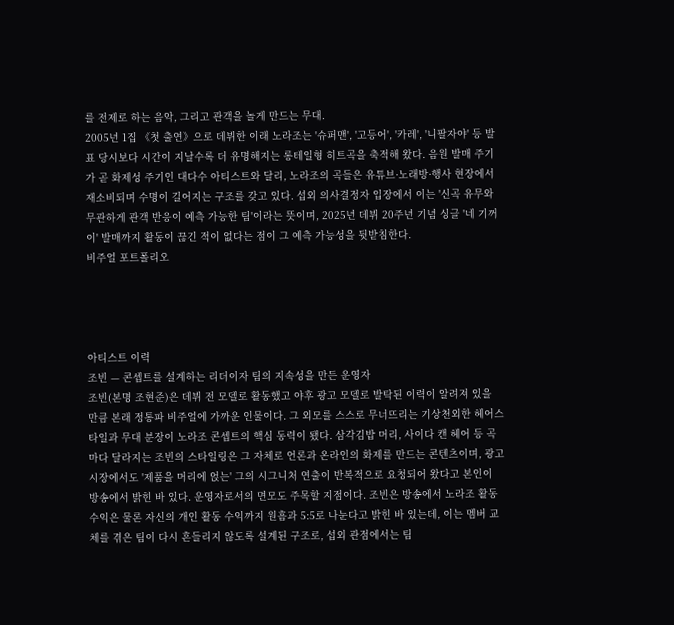를 전제로 하는 음악, 그리고 관객을 놀게 만드는 무대.
2005년 1집 《첫 출연》으로 데뷔한 이래 노라조는 '슈퍼맨', '고등어', '카레', '니팔자야' 등 발표 당시보다 시간이 지날수록 더 유명해지는 롱테일형 히트곡을 축적해 왔다. 음원 발매 주기가 곧 화제성 주기인 대다수 아티스트와 달리, 노라조의 곡들은 유튜브·노래방·행사 현장에서 재소비되며 수명이 길어지는 구조를 갖고 있다. 섭외 의사결정자 입장에서 이는 '신곡 유무와 무관하게 관객 반응이 예측 가능한 팀'이라는 뜻이며, 2025년 데뷔 20주년 기념 싱글 '네 기꺼이' 발매까지 활동이 끊긴 적이 없다는 점이 그 예측 가능성을 뒷받침한다.
비주얼 포트폴리오




아티스트 이력
조빈 — 콘셉트를 설계하는 리더이자 팀의 지속성을 만든 운영자
조빈(본명 조현준)은 데뷔 전 모델로 활동했고 야후 광고 모델로 발탁된 이력이 알려져 있을 만큼 본래 정통파 비주얼에 가까운 인물이다. 그 외모를 스스로 무너뜨리는 기상천외한 헤어스타일과 무대 분장이 노라조 콘셉트의 핵심 동력이 됐다. 삼각김밥 머리, 사이다 캔 헤어 등 곡마다 달라지는 조빈의 스타일링은 그 자체로 언론과 온라인의 화제를 만드는 콘텐츠이며, 광고 시장에서도 '제품을 머리에 얹는' 그의 시그니처 연출이 반복적으로 요청되어 왔다고 본인이 방송에서 밝힌 바 있다. 운영자로서의 면모도 주목할 지점이다. 조빈은 방송에서 노라조 활동 수익은 물론 자신의 개인 활동 수익까지 원흠과 5:5로 나눈다고 밝힌 바 있는데, 이는 멤버 교체를 겪은 팀이 다시 흔들리지 않도록 설계된 구조로, 섭외 관점에서는 팀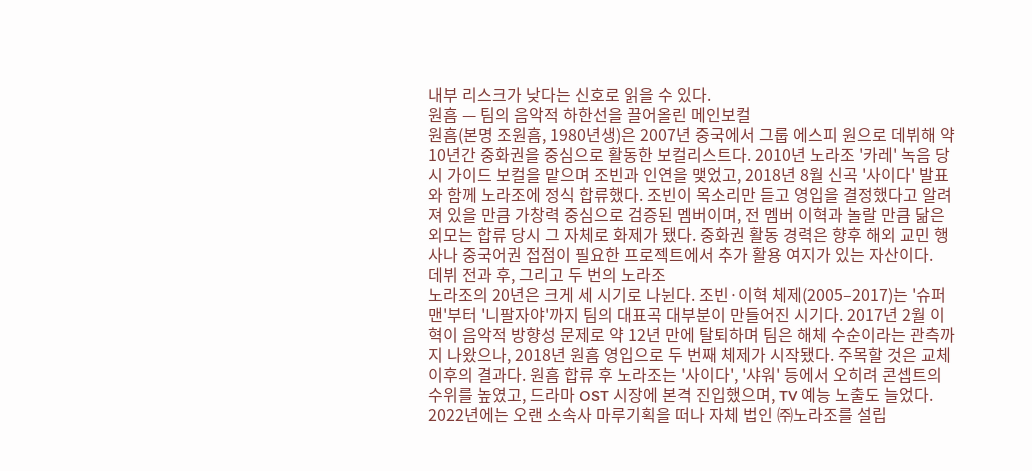내부 리스크가 낮다는 신호로 읽을 수 있다.
원흠 — 팀의 음악적 하한선을 끌어올린 메인보컬
원흠(본명 조원흠, 1980년생)은 2007년 중국에서 그룹 에스피 원으로 데뷔해 약 10년간 중화권을 중심으로 활동한 보컬리스트다. 2010년 노라조 '카레' 녹음 당시 가이드 보컬을 맡으며 조빈과 인연을 맺었고, 2018년 8월 신곡 '사이다' 발표와 함께 노라조에 정식 합류했다. 조빈이 목소리만 듣고 영입을 결정했다고 알려져 있을 만큼 가창력 중심으로 검증된 멤버이며, 전 멤버 이혁과 놀랄 만큼 닮은 외모는 합류 당시 그 자체로 화제가 됐다. 중화권 활동 경력은 향후 해외 교민 행사나 중국어권 접점이 필요한 프로젝트에서 추가 활용 여지가 있는 자산이다.
데뷔 전과 후, 그리고 두 번의 노라조
노라조의 20년은 크게 세 시기로 나뉜다. 조빈·이혁 체제(2005–2017)는 '슈퍼맨'부터 '니팔자야'까지 팀의 대표곡 대부분이 만들어진 시기다. 2017년 2월 이혁이 음악적 방향성 문제로 약 12년 만에 탈퇴하며 팀은 해체 수순이라는 관측까지 나왔으나, 2018년 원흠 영입으로 두 번째 체제가 시작됐다. 주목할 것은 교체 이후의 결과다. 원흠 합류 후 노라조는 '사이다', '샤워' 등에서 오히려 콘셉트의 수위를 높였고, 드라마 OST 시장에 본격 진입했으며, TV 예능 노출도 늘었다. 2022년에는 오랜 소속사 마루기획을 떠나 자체 법인 ㈜노라조를 설립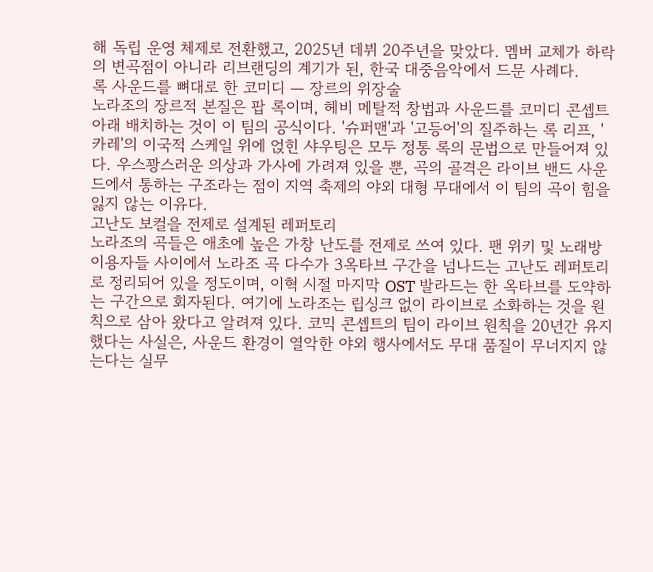해 독립 운영 체제로 전환했고, 2025년 데뷔 20주년을 맞았다. 멤버 교체가 하락의 변곡점이 아니라 리브랜딩의 계기가 된, 한국 대중음악에서 드문 사례다.
록 사운드를 뼈대로 한 코미디 — 장르의 위장술
노라조의 장르적 본질은 팝 록이며, 헤비 메탈적 창법과 사운드를 코미디 콘셉트 아래 배치하는 것이 이 팀의 공식이다. '슈퍼맨'과 '고등어'의 질주하는 록 리프, '카레'의 이국적 스케일 위에 얹힌 샤우팅은 모두 정통 록의 문법으로 만들어져 있다. 우스꽝스러운 의상과 가사에 가려져 있을 뿐, 곡의 골격은 라이브 밴드 사운드에서 통하는 구조라는 점이 지역 축제의 야외 대형 무대에서 이 팀의 곡이 힘을 잃지 않는 이유다.
고난도 보컬을 전제로 설계된 레퍼토리
노라조의 곡들은 애초에 높은 가창 난도를 전제로 쓰여 있다. 팬 위키 및 노래방 이용자들 사이에서 노라조 곡 다수가 3옥타브 구간을 넘나드는 고난도 레퍼토리로 정리되어 있을 정도이며, 이혁 시절 마지막 OST 발라드는 한 옥타브를 도약하는 구간으로 회자된다. 여기에 노라조는 립싱크 없이 라이브로 소화하는 것을 원칙으로 삼아 왔다고 알려져 있다. 코믹 콘셉트의 팀이 라이브 원칙을 20년간 유지했다는 사실은, 사운드 환경이 열악한 야외 행사에서도 무대 품질이 무너지지 않는다는 실무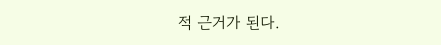적 근거가 된다.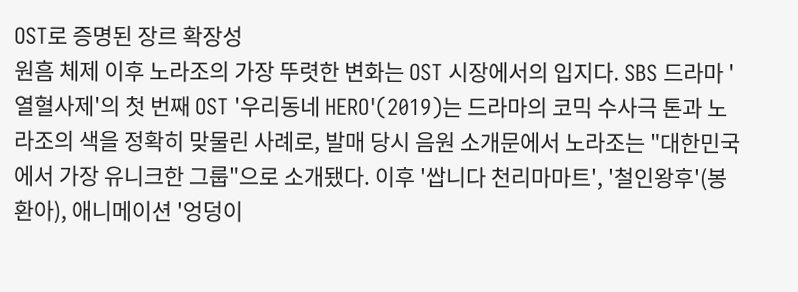OST로 증명된 장르 확장성
원흠 체제 이후 노라조의 가장 뚜렷한 변화는 OST 시장에서의 입지다. SBS 드라마 '열혈사제'의 첫 번째 OST '우리동네 HERO'(2019)는 드라마의 코믹 수사극 톤과 노라조의 색을 정확히 맞물린 사례로, 발매 당시 음원 소개문에서 노라조는 "대한민국에서 가장 유니크한 그룹"으로 소개됐다. 이후 '쌉니다 천리마마트', '철인왕후'(봉환아), 애니메이션 '엉덩이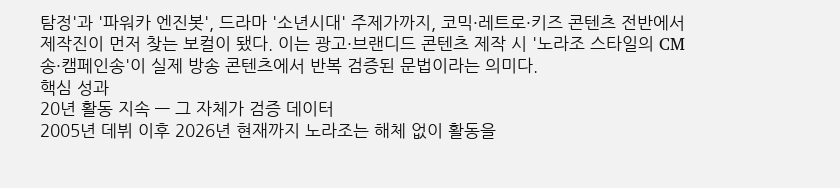탐정'과 '파워카 엔진봇', 드라마 '소년시대' 주제가까지, 코믹·레트로·키즈 콘텐츠 전반에서 제작진이 먼저 찾는 보컬이 됐다. 이는 광고·브랜디드 콘텐츠 제작 시 '노라조 스타일의 CM송·캠페인송'이 실제 방송 콘텐츠에서 반복 검증된 문법이라는 의미다.
핵심 성과
20년 활동 지속 — 그 자체가 검증 데이터
2005년 데뷔 이후 2026년 현재까지 노라조는 해체 없이 활동을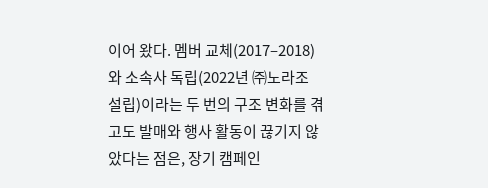이어 왔다. 멤버 교체(2017–2018)와 소속사 독립(2022년 ㈜노라조 설립)이라는 두 번의 구조 변화를 겪고도 발매와 행사 활동이 끊기지 않았다는 점은, 장기 캠페인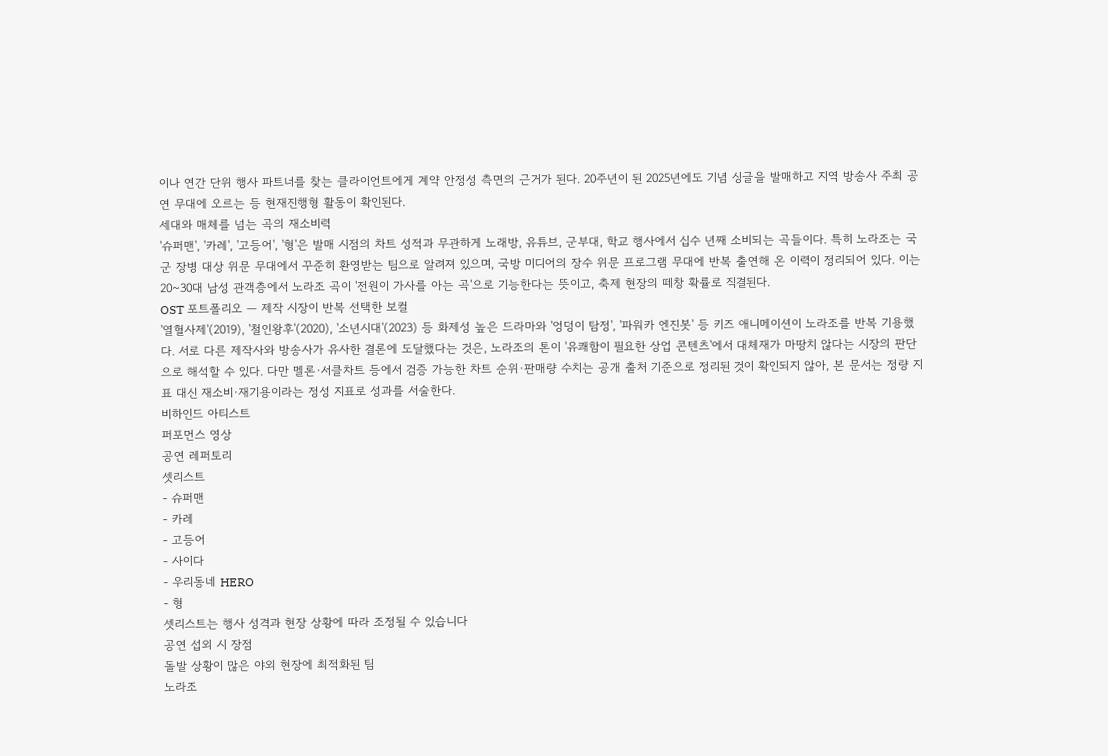이나 연간 단위 행사 파트너를 찾는 클라이언트에게 계약 안정성 측면의 근거가 된다. 20주년이 된 2025년에도 기념 싱글을 발매하고 지역 방송사 주최 공연 무대에 오르는 등 현재진행형 활동이 확인된다.
세대와 매체를 넘는 곡의 재소비력
'슈퍼맨', '카레', '고등어', '형'은 발매 시점의 차트 성적과 무관하게 노래방, 유튜브, 군부대, 학교 행사에서 십수 년째 소비되는 곡들이다. 특히 노라조는 국군 장병 대상 위문 무대에서 꾸준히 환영받는 팀으로 알려져 있으며, 국방 미디어의 장수 위문 프로그램 무대에 반복 출연해 온 이력이 정리되어 있다. 이는 20~30대 남성 관객층에서 노라조 곡이 '전원이 가사를 아는 곡'으로 기능한다는 뜻이고, 축제 현장의 떼창 확률로 직결된다.
OST 포트폴리오 — 제작 시장이 반복 선택한 보컬
'열혈사제'(2019), '철인왕후'(2020), '소년시대'(2023) 등 화제성 높은 드라마와 '엉덩이 탐정', '파워카 엔진봇' 등 키즈 애니메이션이 노라조를 반복 기용했다. 서로 다른 제작사와 방송사가 유사한 결론에 도달했다는 것은, 노라조의 톤이 '유쾌함이 필요한 상업 콘텐츠'에서 대체재가 마땅치 않다는 시장의 판단으로 해석할 수 있다. 다만 멜론·서클차트 등에서 검증 가능한 차트 순위·판매량 수치는 공개 출처 기준으로 정리된 것이 확인되지 않아, 본 문서는 정량 지표 대신 재소비·재기용이라는 정성 지표로 성과를 서술한다.
비하인드 아티스트
퍼포먼스 영상
공연 레퍼토리
셋리스트
- 슈퍼맨
- 카레
- 고등어
- 사이다
- 우리동네 HERO
- 형
셋리스트는 행사 성격과 현장 상황에 따라 조정될 수 있습니다
공연 섭외 시 장점
돌발 상황이 많은 야외 현장에 최적화된 팀
노라조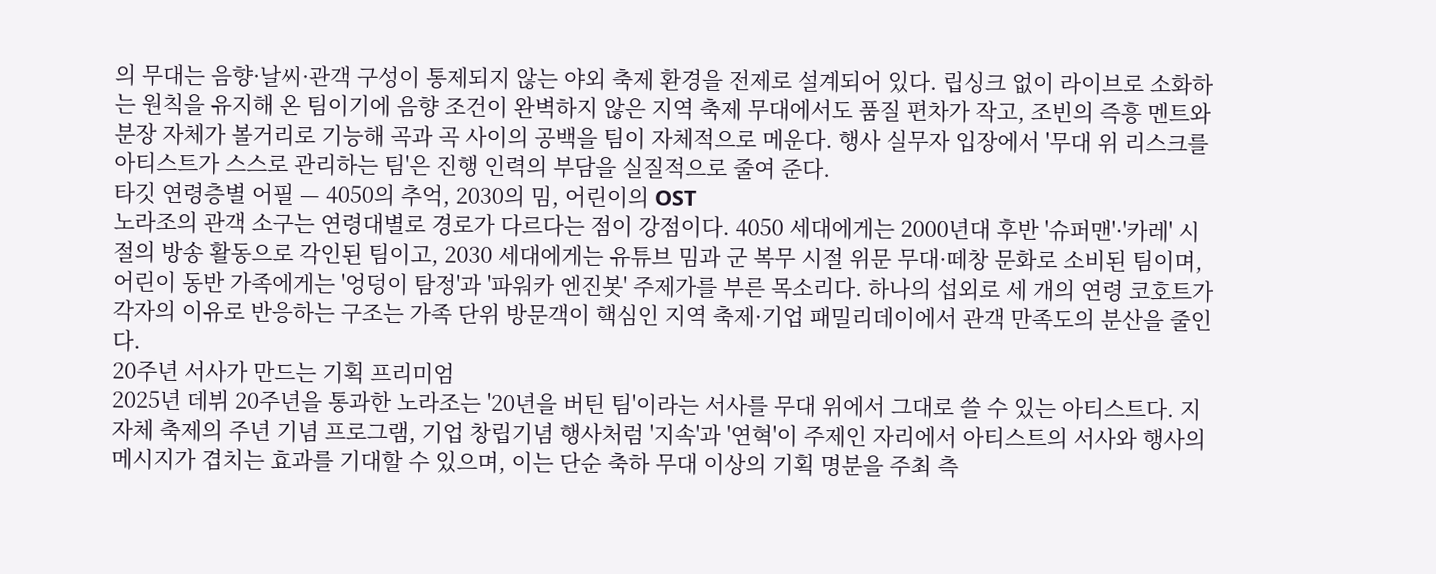의 무대는 음향·날씨·관객 구성이 통제되지 않는 야외 축제 환경을 전제로 설계되어 있다. 립싱크 없이 라이브로 소화하는 원칙을 유지해 온 팀이기에 음향 조건이 완벽하지 않은 지역 축제 무대에서도 품질 편차가 작고, 조빈의 즉흥 멘트와 분장 자체가 볼거리로 기능해 곡과 곡 사이의 공백을 팀이 자체적으로 메운다. 행사 실무자 입장에서 '무대 위 리스크를 아티스트가 스스로 관리하는 팀'은 진행 인력의 부담을 실질적으로 줄여 준다.
타깃 연령층별 어필 — 4050의 추억, 2030의 밈, 어린이의 OST
노라조의 관객 소구는 연령대별로 경로가 다르다는 점이 강점이다. 4050 세대에게는 2000년대 후반 '슈퍼맨'·'카레' 시절의 방송 활동으로 각인된 팀이고, 2030 세대에게는 유튜브 밈과 군 복무 시절 위문 무대·떼창 문화로 소비된 팀이며, 어린이 동반 가족에게는 '엉덩이 탐정'과 '파워카 엔진봇' 주제가를 부른 목소리다. 하나의 섭외로 세 개의 연령 코호트가 각자의 이유로 반응하는 구조는 가족 단위 방문객이 핵심인 지역 축제·기업 패밀리데이에서 관객 만족도의 분산을 줄인다.
20주년 서사가 만드는 기획 프리미엄
2025년 데뷔 20주년을 통과한 노라조는 '20년을 버틴 팀'이라는 서사를 무대 위에서 그대로 쓸 수 있는 아티스트다. 지자체 축제의 주년 기념 프로그램, 기업 창립기념 행사처럼 '지속'과 '연혁'이 주제인 자리에서 아티스트의 서사와 행사의 메시지가 겹치는 효과를 기대할 수 있으며, 이는 단순 축하 무대 이상의 기획 명분을 주최 측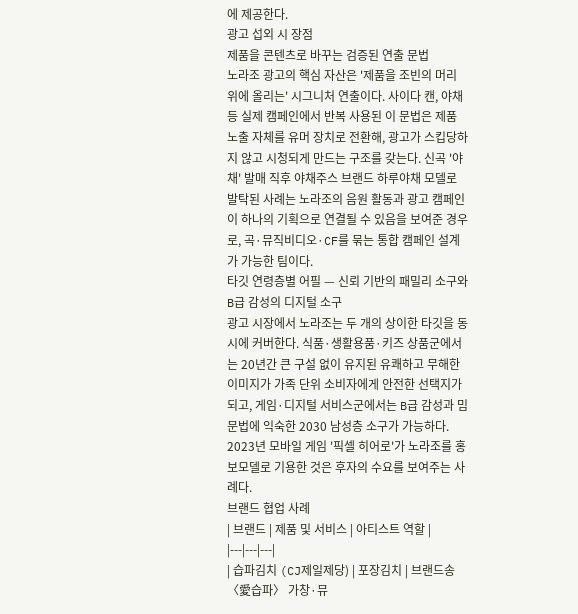에 제공한다.
광고 섭외 시 장점
제품을 콘텐츠로 바꾸는 검증된 연출 문법
노라조 광고의 핵심 자산은 '제품을 조빈의 머리 위에 올리는' 시그니처 연출이다. 사이다 캔, 야채 등 실제 캠페인에서 반복 사용된 이 문법은 제품 노출 자체를 유머 장치로 전환해, 광고가 스킵당하지 않고 시청되게 만드는 구조를 갖는다. 신곡 '야채' 발매 직후 야채주스 브랜드 하루야채 모델로 발탁된 사례는 노라조의 음원 활동과 광고 캠페인이 하나의 기획으로 연결될 수 있음을 보여준 경우로, 곡·뮤직비디오·CF를 묶는 통합 캠페인 설계가 가능한 팀이다.
타깃 연령층별 어필 — 신뢰 기반의 패밀리 소구와 B급 감성의 디지털 소구
광고 시장에서 노라조는 두 개의 상이한 타깃을 동시에 커버한다. 식품·생활용품·키즈 상품군에서는 20년간 큰 구설 없이 유지된 유쾌하고 무해한 이미지가 가족 단위 소비자에게 안전한 선택지가 되고, 게임·디지털 서비스군에서는 B급 감성과 밈 문법에 익숙한 2030 남성층 소구가 가능하다. 2023년 모바일 게임 '픽셀 히어로'가 노라조를 홍보모델로 기용한 것은 후자의 수요를 보여주는 사례다.
브랜드 협업 사례
| 브랜드 | 제품 및 서비스 | 아티스트 역할 |
|---|---|---|
| 습파김치 (CJ제일제당) | 포장김치 | 브랜드송 〈愛습파〉 가창·뮤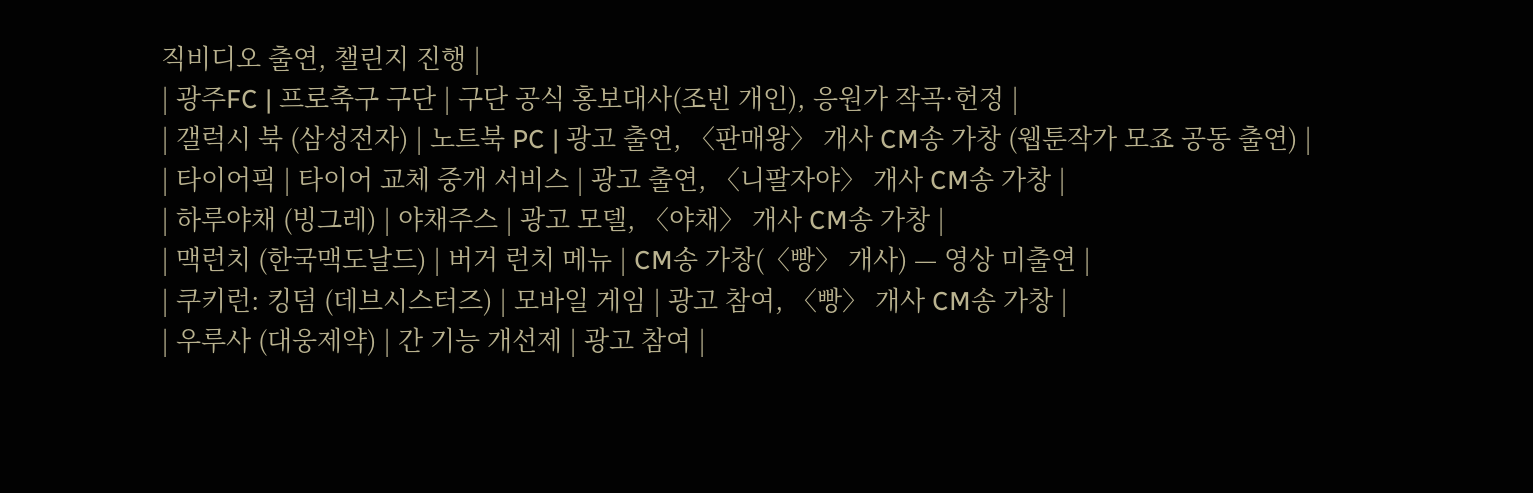직비디오 출연, 챌린지 진행 |
| 광주FC | 프로축구 구단 | 구단 공식 홍보대사(조빈 개인), 응원가 작곡·헌정 |
| 갤럭시 북 (삼성전자) | 노트북 PC | 광고 출연, 〈판매왕〉 개사 CM송 가창 (웹툰작가 모죠 공동 출연) |
| 타이어픽 | 타이어 교체 중개 서비스 | 광고 출연, 〈니팔자야〉 개사 CM송 가창 |
| 하루야채 (빙그레) | 야채주스 | 광고 모델, 〈야채〉 개사 CM송 가창 |
| 맥런치 (한국맥도날드) | 버거 런치 메뉴 | CM송 가창(〈빵〉 개사) — 영상 미출연 |
| 쿠키런: 킹덤 (데브시스터즈) | 모바일 게임 | 광고 참여, 〈빵〉 개사 CM송 가창 |
| 우루사 (대웅제약) | 간 기능 개선제 | 광고 참여 |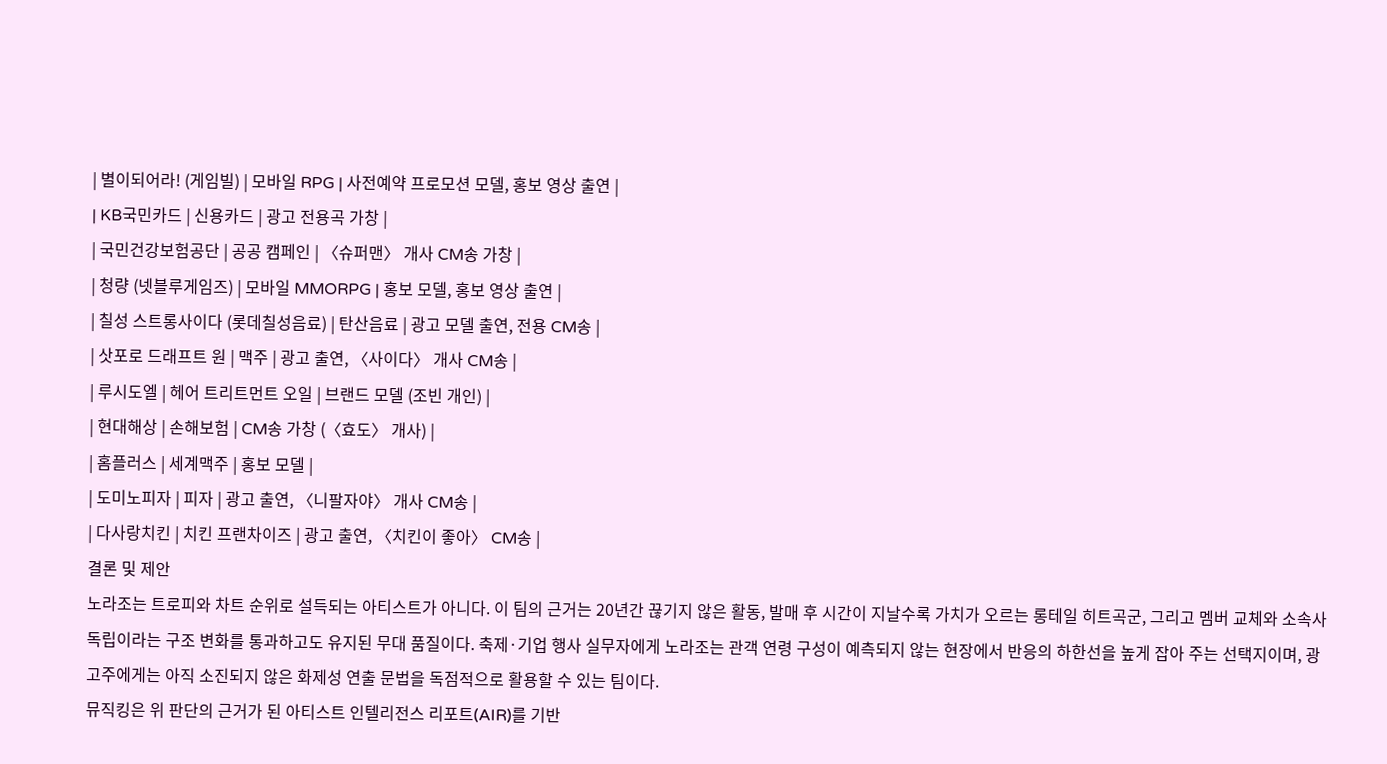| 별이되어라! (게임빌) | 모바일 RPG | 사전예약 프로모션 모델, 홍보 영상 출연 |
| KB국민카드 | 신용카드 | 광고 전용곡 가창 |
| 국민건강보험공단 | 공공 캠페인 | 〈슈퍼맨〉 개사 CM송 가창 |
| 청량 (넷블루게임즈) | 모바일 MMORPG | 홍보 모델, 홍보 영상 출연 |
| 칠성 스트롱사이다 (롯데칠성음료) | 탄산음료 | 광고 모델 출연, 전용 CM송 |
| 삿포로 드래프트 원 | 맥주 | 광고 출연, 〈사이다〉 개사 CM송 |
| 루시도엘 | 헤어 트리트먼트 오일 | 브랜드 모델 (조빈 개인) |
| 현대해상 | 손해보험 | CM송 가창 (〈효도〉 개사) |
| 홈플러스 | 세계맥주 | 홍보 모델 |
| 도미노피자 | 피자 | 광고 출연, 〈니팔자야〉 개사 CM송 |
| 다사랑치킨 | 치킨 프랜차이즈 | 광고 출연, 〈치킨이 좋아〉 CM송 |
결론 및 제안
노라조는 트로피와 차트 순위로 설득되는 아티스트가 아니다. 이 팀의 근거는 20년간 끊기지 않은 활동, 발매 후 시간이 지날수록 가치가 오르는 롱테일 히트곡군, 그리고 멤버 교체와 소속사 독립이라는 구조 변화를 통과하고도 유지된 무대 품질이다. 축제·기업 행사 실무자에게 노라조는 관객 연령 구성이 예측되지 않는 현장에서 반응의 하한선을 높게 잡아 주는 선택지이며, 광고주에게는 아직 소진되지 않은 화제성 연출 문법을 독점적으로 활용할 수 있는 팀이다.
뮤직킹은 위 판단의 근거가 된 아티스트 인텔리전스 리포트(AIR)를 기반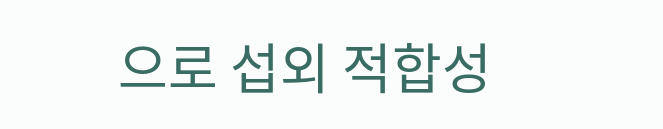으로 섭외 적합성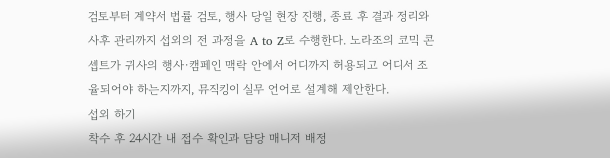검토부터 계약서 법률 검토, 행사 당일 현장 진행, 종료 후 결과 정리와 사후 관리까지 섭외의 전 과정을 A to Z로 수행한다. 노라조의 코믹 콘셉트가 귀사의 행사·캠페인 맥락 안에서 어디까지 허용되고 어디서 조율되어야 하는지까지, 뮤직킹이 실무 언어로 설계해 제안한다.
섭외 하기
착수 후 24시간 내 접수 확인과 담당 매니저 배정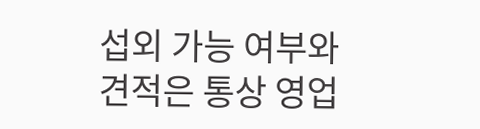섭외 가능 여부와 견적은 통상 영업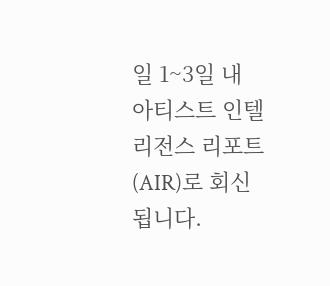일 1~3일 내 아티스트 인텔리전스 리포트(AIR)로 회신됩니다.